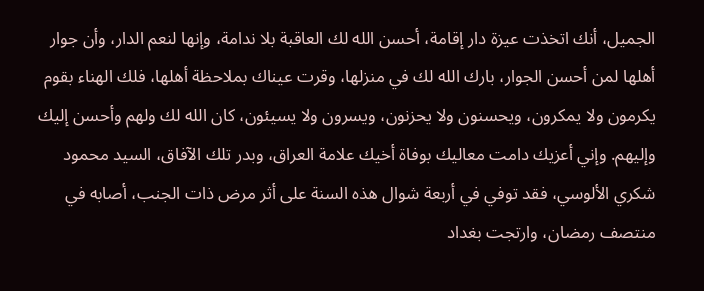الجميل، أنك اتخذت عيزة دار إقامة، أحسن الله لك العاقبة بلا ندامة، وإنها لنعم الدار، وأن جوار أهلها لمن أحسن الجوار، بارك الله لك في منزلها، وقرت عيناك بملاحظة أهلها، فلك الهناء بقوم يكرمون ولا يمكرون، ويحسنون ولا يحزنون، ويسرون ولا يسيئون، كان الله لك ولهم وأحسن إليك وإليهم. وإني أعزيك دامت معاليك بوفاة أخيك علامة العراق، وبدر تلك الآفاق، السيد محمود شكري الألوسي، فقد توفي في أربعة شوال هذه السنة على أثر مرض ذات الجنب، أصابه في منتصف رمضان، وارتجت بغداد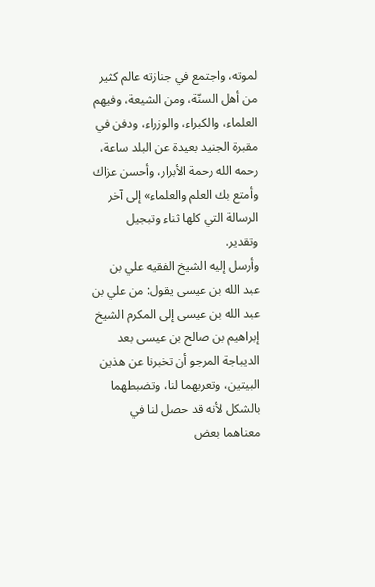لموته، واجتمع في جنازته عالم كثير من أهل السنّة، ومن الشيعة، وفيهم العلماء، والكبراء، والوزراء، ودفن في مقبرة الجنيد بعيدة عن البلد ساعة، رحمه الله رحمة الأبرار، وأحسن عزاك وأمتع بك العلم والعلماء» إلى آخر الرسالة التي كلها ثناء وتبجيل وتقدير.
وأرسل إليه الشيخ الفقيه علي بن عبد الله بن عيسى يقول: من علي بن عبد الله بن عيسى إلى المكرم الشيخ إبراهيم بن صالح بن عيسى بعد الديباجة المرجو أن تخبرنا عن هذين البيتين، وتعربهما لنا، وتضبطهما بالشكل لأنه قد حصل لنا في معناهما بعض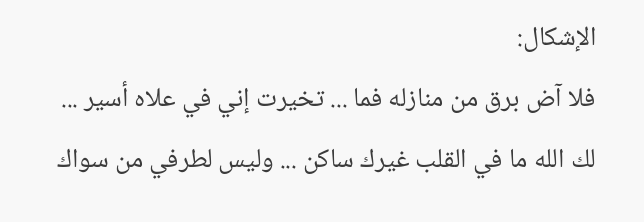الإشكال:
فلا آض برق من منازله فما ... تخيرت إني في علاه أسير ...
لك الله ما في القلب غيرك ساكن ... وليس لطرفي من سواك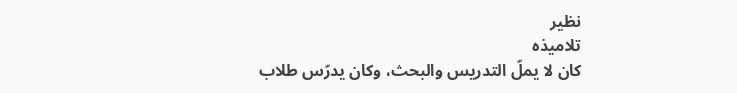نظير
تلاميذه
كان لا يملّ التدريس والبحث، وكان يدرّس طلاب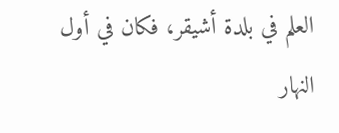العلم في بلدة أشيقر، فكان في أول النهار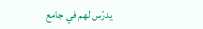يدرّس لهم في جامع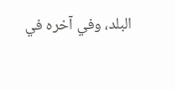البلد، وفي آخره في